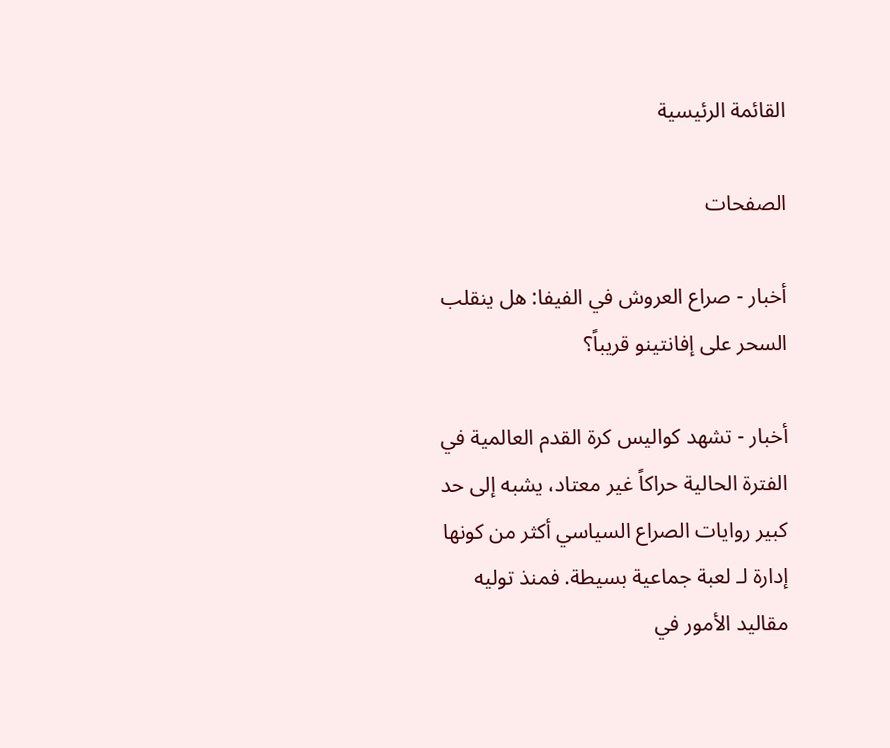القائمة الرئيسية

الصفحات

أخبار - صراع العروش في الفيفا: هل ينقلب السحر على إفانتينو قريباً؟

أخبار - تشهد كواليس كرة القدم العالمية في الفترة الحالية حراكاً غير معتاد، يشبه إلى حد كبير روايات الصراع السياسي أكثر من كونها إدارة لـ لعبة جماعية بسيطة. فمنذ توليه مقاليد الأمور في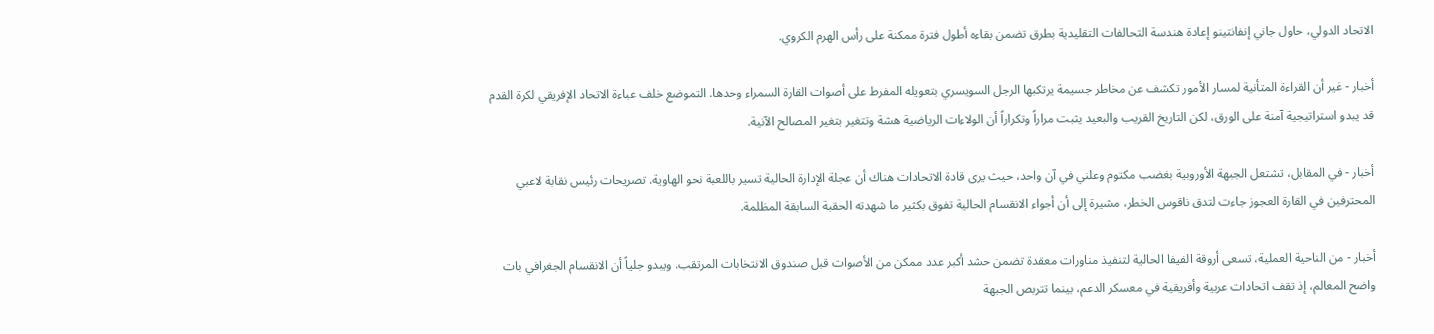الاتحاد الدولي، حاول جاني إنفانتينو إعادة هندسة التحالفات التقليدية بطرق تضمن بقاءه أطول فترة ممكنة على رأس الهرم الكروي.

أخبار - غير أن القراءة المتأنية لمسار الأمور تكشف عن مخاطر جسيمة يرتكبها الرجل السويسري بتعويله المفرط على أصوات القارة السمراء وحدها. التموضع خلف عباءة الاتحاد الإفريقي لكرة القدم قد يبدو استراتيجية آمنة على الورق، لكن التاريخ القريب والبعيد يثبت مراراً وتكراراً أن الولاءات الرياضية هشة وتتغير بتغير المصالح الآنية.

أخبار - في المقابل، تشتعل الجبهة الأوروبية بغضب مكتوم وعلني في آن واحد، حيث يرى قادة الاتحادات هناك أن عجلة الإدارة الحالية تسير باللعبة نحو الهاوية. تصريحات رئيس نقابة لاعبي المحترفين في القارة العجوز جاءت لتدق ناقوس الخطر، مشيرة إلى أن أجواء الانقسام الحالية تفوق بكثير ما شهدته الحقبة السابقة المظلمة.

أخبار - من الناحية العملية، تسعى أروقة الفيفا الحالية لتنفيذ مناورات معقدة تضمن حشد أكبر عدد ممكن من الأصوات قبل صندوق الانتخابات المرتقب. ويبدو جلياً أن الانقسام الجغرافي بات واضح المعالم، إذ تقف اتحادات عربية وأفريقية في معسكر الدعم، بينما تتربص الجبهة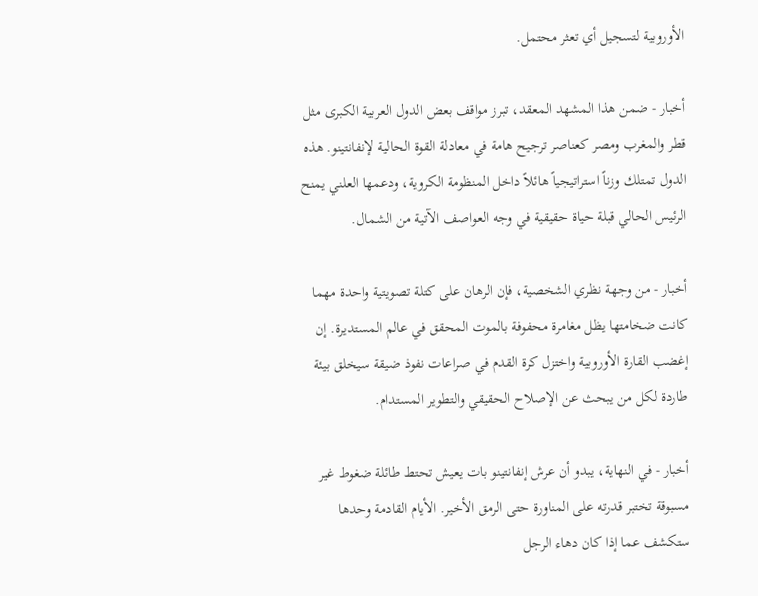الأوروبية لتسجيل أي تعثر محتمل.

أخبار - ضمن هذا المشهد المعقد، تبرز مواقف بعض الدول العربية الكبرى مثل قطر والمغرب ومصر كعناصر ترجيح هامة في معادلة القوة الحالية لإنفانتينو. هذه الدول تمتلك وزناً استراتيجياً هائلاً داخل المنظومة الكروية، ودعمها العلني يمنح الرئيس الحالي قبلة حياة حقيقية في وجه العواصف الآتية من الشمال.

أخبار - من وجهة نظري الشخصية، فإن الرهان على كتلة تصويتية واحدة مهما كانت ضخامتها يظل مغامرة محفوفة بالموت المحقق في عالم المستديرة. إن إغضب القارة الأوروبية واختزل كرة القدم في صراعات نفوذ ضيقة سيخلق بيئة طاردة لكل من يبحث عن الإصلاح الحقيقي والتطوير المستدام.

أخبار - في النهاية، يبدو أن عرش إنفانتينو بات يعيش تحتط طائلة ضغوط غير مسبوقة تختبر قدرته على المناورة حتى الرمق الأخير. الأيام القادمة وحدها ستكشف عما إذا كان دهاء الرجل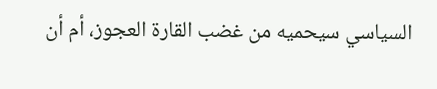السياسي سيحميه من غضب القارة العجوز، أم أن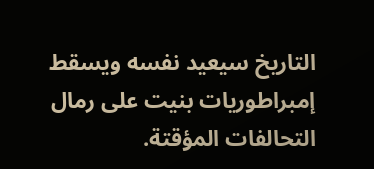التاريخ سيعيد نفسه ويسقط إمبراطوريات بنيت على رمال التحالفات المؤقتة.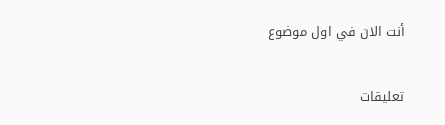أنت الان في اول موضوع

تعليقات